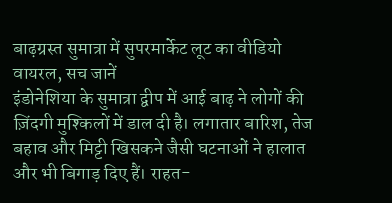बाढ़ग्रस्त सुमात्रा में सुपरमार्केट लूट का वीडियो वायरल, सच जानें
इंडोनेशिया के सुमात्रा द्वीप में आई बाढ़ ने लोगों की ज़िंदगी मुश्किलों में डाल दी है। लगातार बारिश, तेज बहाव और मिट्टी खिसकने जैसी घटनाओं ने हालात और भी बिगाड़ दिए हैं। राहत-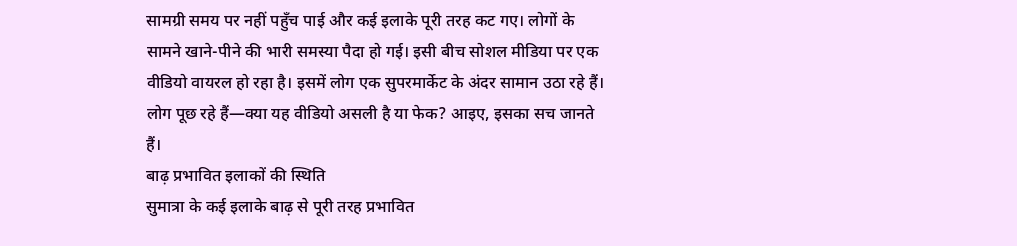सामग्री समय पर नहीं पहुँच पाई और कई इलाके पूरी तरह कट गए। लोगों के सामने खाने-पीने की भारी समस्या पैदा हो गई। इसी बीच सोशल मीडिया पर एक वीडियो वायरल हो रहा है। इसमें लोग एक सुपरमार्केट के अंदर सामान उठा रहे हैं। लोग पूछ रहे हैं—क्या यह वीडियो असली है या फेक? आइए, इसका सच जानते हैं।
बाढ़ प्रभावित इलाकों की स्थिति
सुमात्रा के कई इलाके बाढ़ से पूरी तरह प्रभावित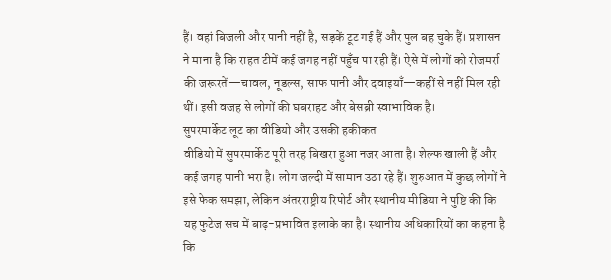हैं। वहां बिजली और पानी नहीं है, सड़कें टूट गई हैं और पुल बह चुके हैं। प्रशासन ने माना है कि राहत टीमें कई जगह नहीं पहुँच पा रही हैं। ऐसे में लोगों को रोजमर्रा की जरूरतें—चावल, नूडल्स, साफ पानी और दवाइयाँ—कहीं से नहीं मिल रही थीं। इसी वजह से लोगों की घबराहट और बेसब्री स्वाभाविक है।
सुपरमार्केट लूट का वीडियो और उसकी हकीकत
वीडियो में सुपरमार्केट पूरी तरह बिखरा हुआ नजर आता है। शेल्फ खाली हैं और कई जगह पानी भरा है। लोग जल्दी में सामान उठा रहे हैं। शुरुआत में कुछ लोगों ने इसे फेक समझा, लेकिन अंतरराष्ट्रीय रिपोर्ट और स्थानीय मीडिया ने पुष्टि की कि यह फुटेज सच में बाढ़-प्रभावित इलाके का है। स्थानीय अधिकारियों का कहना है कि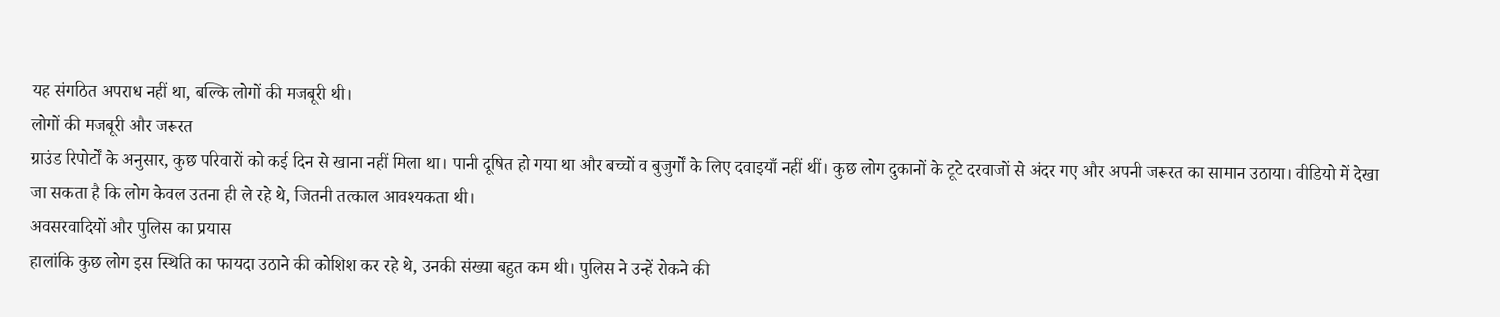यह संगठित अपराध नहीं था, बल्कि लोगों की मजबूरी थी।
लोगों की मजबूरी और जरूरत
ग्राउंड रिपोर्टों के अनुसार, कुछ परिवारों को कई दिन से खाना नहीं मिला था। पानी दूषित हो गया था और बच्चों व बुजुर्गों के लिए दवाइयाँ नहीं थीं। कुछ लोग दुकानों के टूटे दरवाजों से अंदर गए और अपनी जरूरत का सामान उठाया। वीडियो में देखा जा सकता है कि लोग केवल उतना ही ले रहे थे, जितनी तत्काल आवश्यकता थी।
अवसरवादियों और पुलिस का प्रयास
हालांकि कुछ लोग इस स्थिति का फायदा उठाने की कोशिश कर रहे थे, उनकी संख्या बहुत कम थी। पुलिस ने उन्हें रोकने की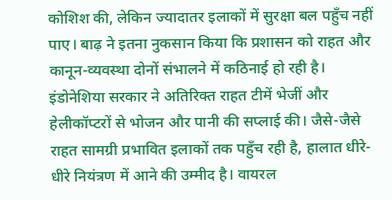कोशिश की, लेकिन ज्यादातर इलाकों में सुरक्षा बल पहुँच नहीं पाए। बाढ़ ने इतना नुकसान किया कि प्रशासन को राहत और कानून-व्यवस्था दोनों संभालने में कठिनाई हो रही है।
इंडोनेशिया सरकार ने अतिरिक्त राहत टीमें भेजीं और हेलीकॉप्टरों से भोजन और पानी की सप्लाई की। जैसे-जैसे राहत सामग्री प्रभावित इलाकों तक पहुँच रही है, हालात धीरे-धीरे नियंत्रण में आने की उम्मीद है। वायरल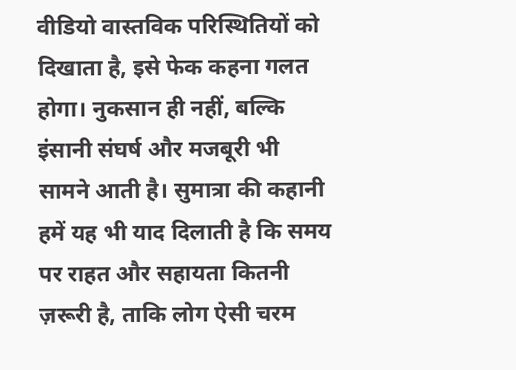वीडियो वास्तविक परिस्थितियों को दिखाता है, इसे फेक कहना गलत होगा। नुकसान ही नहीं, बल्कि इंसानी संघर्ष और मजबूरी भी सामने आती है। सुमात्रा की कहानी हमें यह भी याद दिलाती है कि समय पर राहत और सहायता कितनी ज़रूरी है, ताकि लोग ऐसी चरम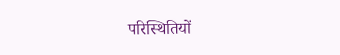परिस्थितियों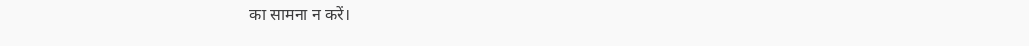का सामना न करें।